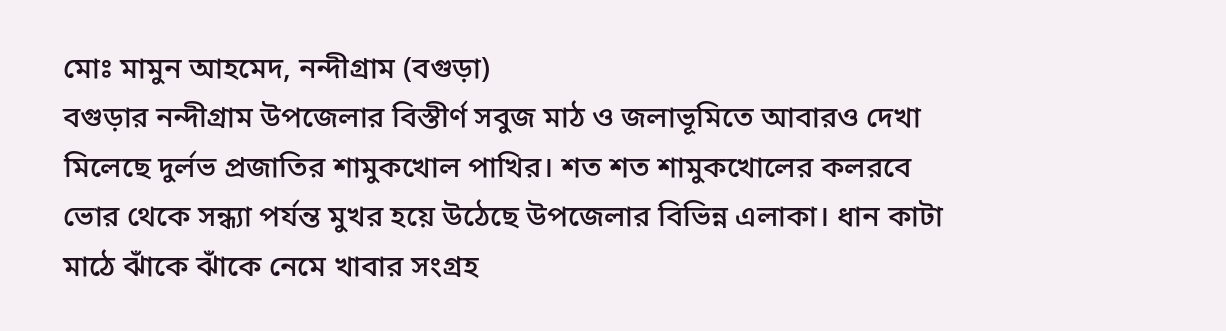মোঃ মামুন আহমেদ, নন্দীগ্রাম (বগুড়া)
বগুড়ার নন্দীগ্রাম উপজেলার বিস্তীর্ণ সবুজ মাঠ ও জলাভূমিতে আবারও দেখা মিলেছে দুর্লভ প্রজাতির শামুকখোল পাখির। শত শত শামুকখোলের কলরবে ভোর থেকে সন্ধ্যা পর্যন্ত মুখর হয়ে উঠেছে উপজেলার বিভিন্ন এলাকা। ধান কাটা মাঠে ঝাঁকে ঝাঁকে নেমে খাবার সংগ্রহ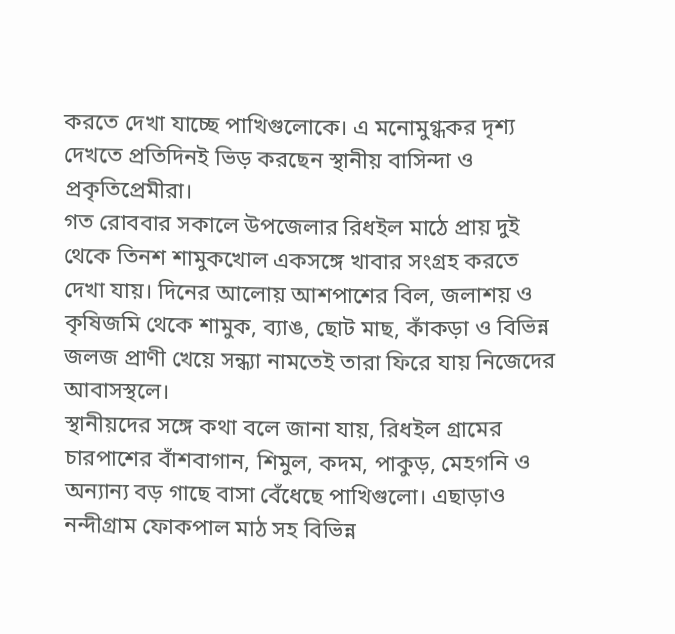করতে দেখা যাচ্ছে পাখিগুলোকে। এ মনোমুগ্ধকর দৃশ্য দেখতে প্রতিদিনই ভিড় করছেন স্থানীয় বাসিন্দা ও প্রকৃতিপ্রেমীরা।
গত রোববার সকালে উপজেলার রিধইল মাঠে প্রায় দুই থেকে তিনশ শামুকখোল একসঙ্গে খাবার সংগ্রহ করতে দেখা যায়। দিনের আলোয় আশপাশের বিল, জলাশয় ও কৃষিজমি থেকে শামুক, ব্যাঙ, ছোট মাছ, কাঁকড়া ও বিভিন্ন জলজ প্রাণী খেয়ে সন্ধ্যা নামতেই তারা ফিরে যায় নিজেদের আবাসস্থলে।
স্থানীয়দের সঙ্গে কথা বলে জানা যায়, রিধইল গ্রামের চারপাশের বাঁশবাগান, শিমুল, কদম, পাকুড়, মেহগনি ও অন্যান্য বড় গাছে বাসা বেঁধেছে পাখিগুলো। এছাড়াও নন্দীগ্রাম ফোকপাল মাঠ সহ বিভিন্ন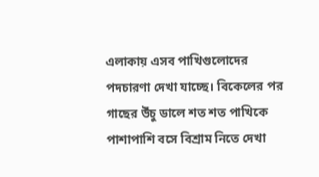এলাকায় এসব পাখিগুলোদের পদচারণা দেখা যাচ্ছে। বিকেলের পর গাছের উঁচু ডালে শত শত পাখিকে পাশাপাশি বসে বিশ্রাম নিতে দেখা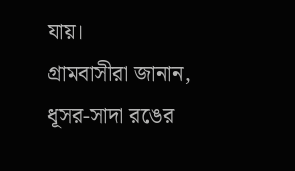যায়।
গ্রামবাসীরা জানান, ধূসর-সাদা রঙের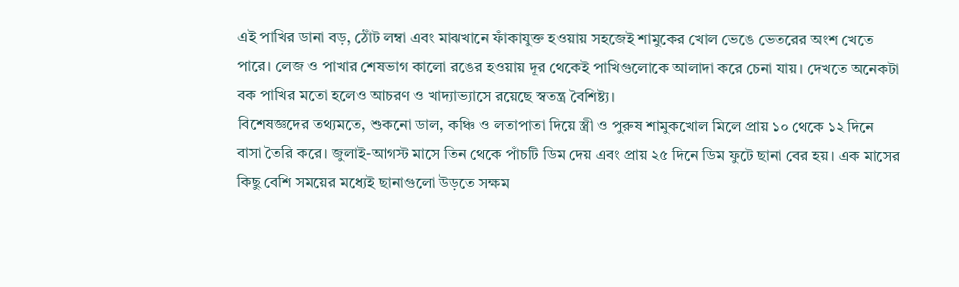এই পাখির ডানা বড়, ঠোঁট লম্বা এবং মাঝখানে ফাঁকাযুক্ত হওয়ায় সহজেই শামুকের খোল ভেঙে ভেতরের অংশ খেতে পারে। লেজ ও পাখার শেষভাগ কালো রঙের হওয়ায় দূর থেকেই পাখিগুলোকে আলাদা করে চেনা যায়। দেখতে অনেকটা বক পাখির মতো হলেও আচরণ ও খাদ্যাভ্যাসে রয়েছে স্বতন্ত্র বৈশিষ্ট্য।
বিশেষজ্ঞদের তথ্যমতে, শুকনো ডাল, কঞ্চি ও লতাপাতা দিয়ে স্ত্রী ও পুরুষ শামুকখোল মিলে প্রায় ১০ থেকে ১২ দিনে বাসা তৈরি করে। জুলাই-আগস্ট মাসে তিন থেকে পাঁচটি ডিম দেয় এবং প্রায় ২৫ দিনে ডিম ফুটে ছানা বের হয়। এক মাসের কিছু বেশি সময়ের মধ্যেই ছানাগুলো উড়তে সক্ষম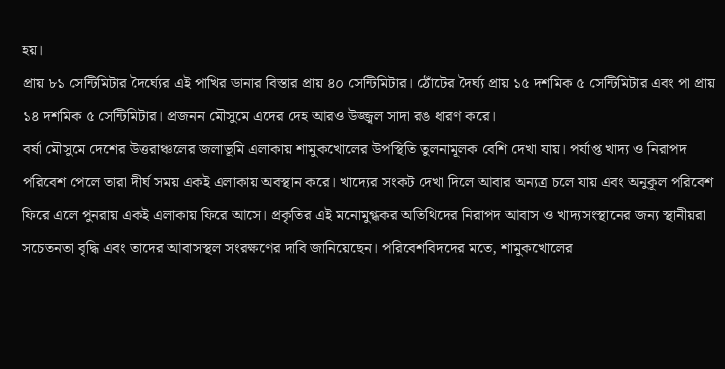হয়।
প্রায় ৮১ সেন্টিমিটার দৈর্ঘ্যের এই পাখির ডানার বিস্তার প্রায় ৪০ সেন্টিমিটার। ঠোঁটের দৈর্ঘ্য প্রায় ১৫ দশমিক ৫ সেন্টিমিটার এবং পা প্রায় ১৪ দশমিক ৫ সেন্টিমিটার। প্রজনন মৌসুমে এদের দেহ আরও উজ্জ্বল সাদা রঙ ধারণ করে।
বর্ষা মৌসুমে দেশের উত্তরাঞ্চলের জলাভূমি এলাকায় শামুকখোলের উপস্থিতি তুলনামূলক বেশি দেখা যায়। পর্যাপ্ত খাদ্য ও নিরাপদ পরিবেশ পেলে তারা দীর্ঘ সময় একই এলাকায় অবস্থান করে। খাদ্যের সংকট দেখা দিলে আবার অন্যত্র চলে যায় এবং অনুকূল পরিবেশ ফিরে এলে পুনরায় একই এলাকায় ফিরে আসে। প্রকৃতির এই মনোমুগ্ধকর অতিথিদের নিরাপদ আবাস ও খাদ্যসংস্থানের জন্য স্থানীয়রা সচেতনতা বৃদ্ধি এবং তাদের আবাসস্থল সংরক্ষণের দাবি জানিয়েছেন। পরিবেশবিদদের মতে, শামুকখোলের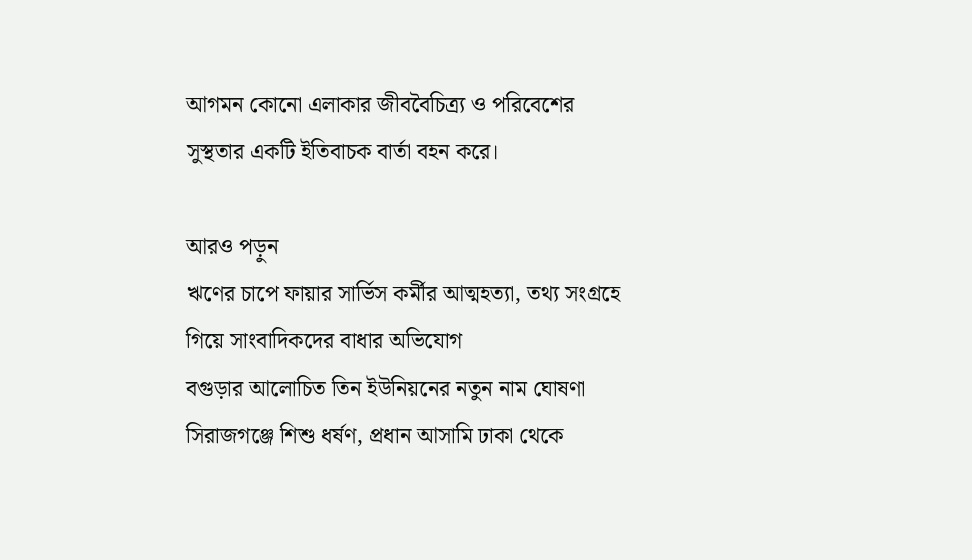আগমন কোনো এলাকার জীববৈচিত্র্য ও পরিবেশের সুস্থতার একটি ইতিবাচক বার্তা বহন করে।

আরও পড়ুন
ঋণের চাপে ফায়ার সার্ভিস কর্মীর আত্মহত্যা, তথ্য সংগ্রহে গিয়ে সাংবাদিকদের বাধার অভিযোগ
বগুড়ার আলোচিত তিন ইউনিয়নের নতুন নাম ঘোষণা
সিরাজগঞ্জে শিশু ধর্ষণ, প্রধান আসামি ঢাকা থেকে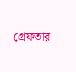গ্রেফতার